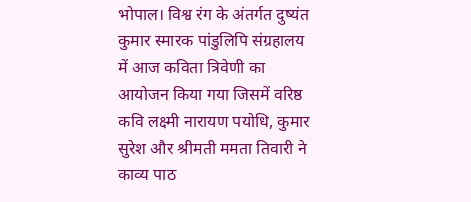भोपाल। विश्व रंग के अंतर्गत दुष्यंत कुमार स्मारक पांडुलिपि संग्रहालय में आज कविता त्रिवेणी का आयोजन किया गया जिसमें वरिष्ठ कवि लक्ष्मी नारायण पयोधि, कुमार सुरेश और श्रीमती ममता तिवारी ने काव्य पाठ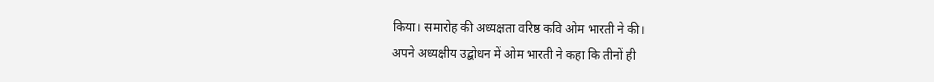किया। समारोह की अध्यक्षता वरिष्ठ कवि ओम भारती ने की।
अपने अध्यक्षीय उद्बोधन में ओम भारती ने कहा कि तीनों ही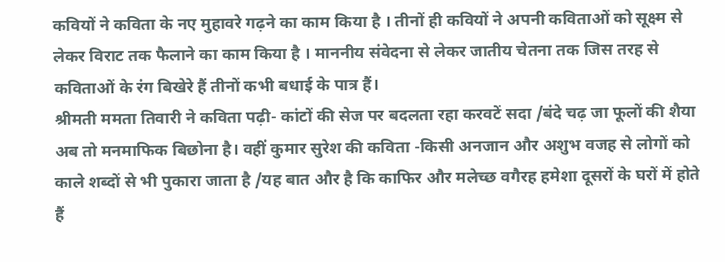कवियों ने कविता के नए मुहावरे गढ़ने का काम किया है । तीनों ही कवियों ने अपनी कविताओं को सूक्ष्म से लेकर विराट तक फैलाने का काम किया है । माननीय संवेदना से लेकर जातीय चेतना तक जिस तरह से कविताओं के रंग बिखेरे हैं तीनों कभी बधाई के पात्र हैं।
श्रीमती ममता तिवारी ने कविता पढ़ी- कांटों की सेज पर बदलता रहा करवटें सदा /बंदे चढ़ जा फूलों की शैया अब तो मनमाफिक बिछोना है। वहीं कुमार सुरेश की कविता -किसी अनजान और अशुभ वजह से लोगों को काले शब्दों से भी पुकारा जाता है /यह बात और है कि काफिर और मलेच्छ वगैरह हमेशा दूसरों के घरों में होते हैं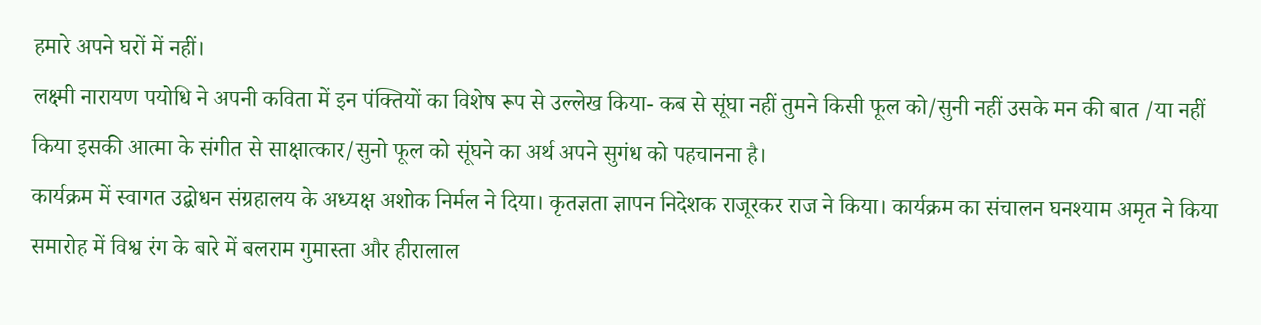हमारे अपने घरों में नहीं।
लक्ष्मी नारायण पयोधि ने अपनी कविता में इन पंक्तियों का विशेष रूप से उल्लेख किया- कब से सूंघा नहीं तुमने किसी फूल को/सुनी नहीं उसके मन की बात /या नहीं किया इसकी आत्मा के संगीत से साक्षात्कार/सुनो फूल को सूंघने का अर्थ अपने सुगंध को पहचानना है।
कार्यक्रम में स्वागत उद्बोधन संग्रहालय के अध्यक्ष अशोक निर्मल ने दिया। कृतज्ञता ज्ञापन निदेशक राजूरकर राज ने किया। कार्यक्रम का संचालन घनश्याम अमृत ने किया समारोह में विश्व रंग के बारे में बलराम गुमास्ता और हीरालाल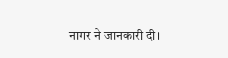नागर ने जानकारी दी।